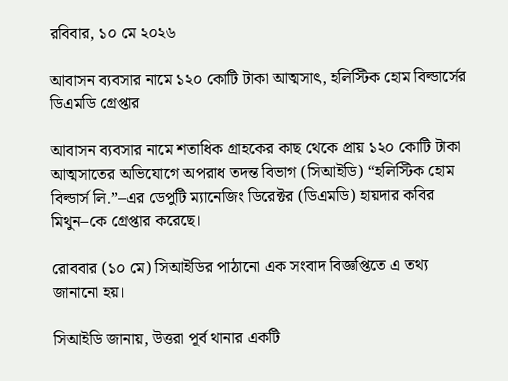রবিবার, ১০ মে ২০২৬

আবাসন ব্যবসার নামে ১২০ কোটি টাকা আত্মসাৎ, হলিস্টিক হোম বিল্ডার্সের ডিএমডি গ্রেপ্তার

আবাসন ব্যবসার নামে শতাধিক গ্রাহকের কাছ থেকে প্রায় ১২০ কোটি টাকা আত্মসাতের অভিযোগে অপরাধ তদন্ত বিভাগ (সিআইডি) “হলিস্টিক হোম বিল্ডার্স লি.”–এর ডেপুটি ম্যানেজিং ডিরেক্টর (ডিএমডি) হায়দার কবির মিথুন–কে গ্রেপ্তার করেছে।

রোববার (১০ মে) সিআইডির পাঠানো এক সংবাদ বিজ্ঞপ্তিতে এ তথ্য জানানো হয়।

সিআইডি জানায়, উত্তরা পূর্ব থানার একটি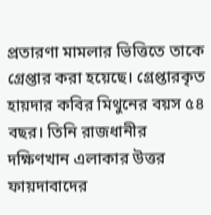প্রতারণা মামলার ভিত্তিতে তাকে গ্রেপ্তার করা হয়েছে। গ্রেপ্তারকৃত হায়দার কবির মিথুনের বয়স ৫৪ বছর। তিনি রাজধানীর দক্ষিণখান এলাকার উত্তর ফায়দাবাদের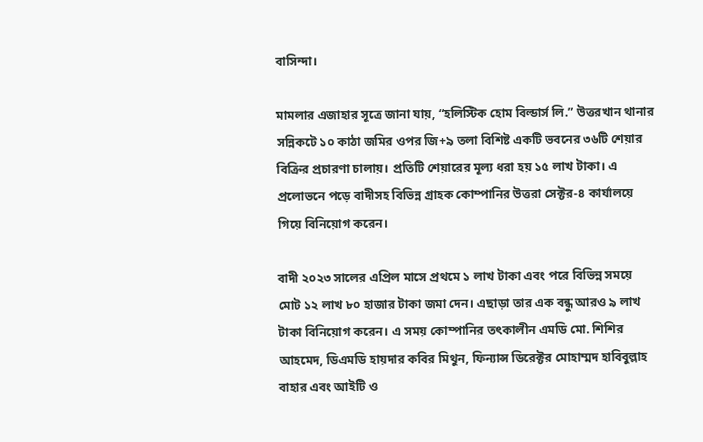বাসিন্দা।

মামলার এজাহার সূত্রে জানা যায়, “হলিস্টিক হোম বিল্ডার্স লি.” উত্তরখান থানার সন্নিকটে ১০ কাঠা জমির ওপর জি+৯ তলা বিশিষ্ট একটি ভবনের ৩৬টি শেয়ার বিক্রির প্রচারণা চালায়। প্রতিটি শেয়ারের মূল্য ধরা হয় ১৫ লাখ টাকা। এ প্রলোভনে পড়ে বাদীসহ বিভিন্ন গ্রাহক কোম্পানির উত্তরা সেক্টর-৪ কার্যালয়ে গিয়ে বিনিয়োগ করেন।

বাদী ২০২৩ সালের এপ্রিল মাসে প্রথমে ১ লাখ টাকা এবং পরে বিভিন্ন সময়ে মোট ১২ লাখ ৮০ হাজার টাকা জমা দেন। এছাড়া তার এক বন্ধু আরও ৯ লাখ টাকা বিনিয়োগ করেন। এ সময় কোম্পানির তৎকালীন এমডি মো. শিশির আহমেদ, ডিএমডি হায়দার কবির মিথুন, ফিন্যান্স ডিরেক্টর মোহাম্মদ হাবিবুল্লাহ বাহার এবং আইটি ও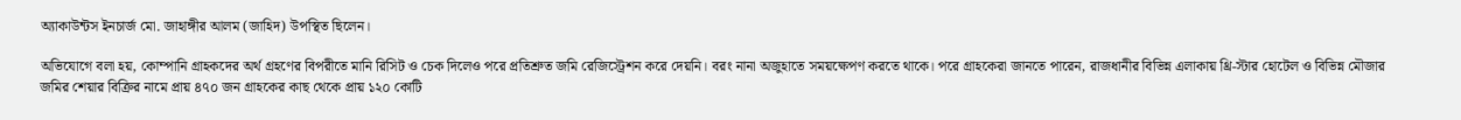অ্যাকাউন্টস ইনচার্জ মো. জাহাঙ্গীর আলম (জাহিদ) উপস্থিত ছিলেন।

অভিযোগে বলা হয়, কোম্পানি গ্রাহকদের অর্থ গ্রহণের বিপরীতে মানি রিসিট ও চেক দিলেও পরে প্রতিশ্রুত জমি রেজিস্ট্রেশন করে দেয়নি। বরং নানা অজুহাতে সময়ক্ষেপণ করতে থাকে। পরে গ্রাহকেরা জানতে পারেন, রাজধানীর বিভিন্ন এলাকায় থ্রি-স্টার হোটেল ও বিভিন্ন মৌজার জমির শেয়ার বিক্রির নামে প্রায় ৪৭০ জন গ্রাহকের কাছ থেকে প্রায় ১২০ কোটি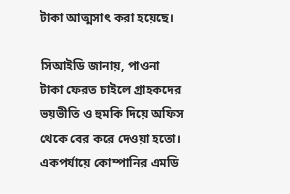টাকা আত্মসাৎ করা হয়েছে।

সিআইডি জানায়, পাওনা টাকা ফেরত চাইলে গ্রাহকদের ভয়ভীতি ও হুমকি দিয়ে অফিস থেকে বের করে দেওয়া হতো। একপর্যায়ে কোম্পানির এমডি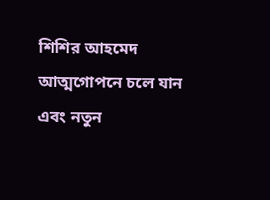শিশির আহমেদ আত্মগোপনে চলে যান এবং নতুন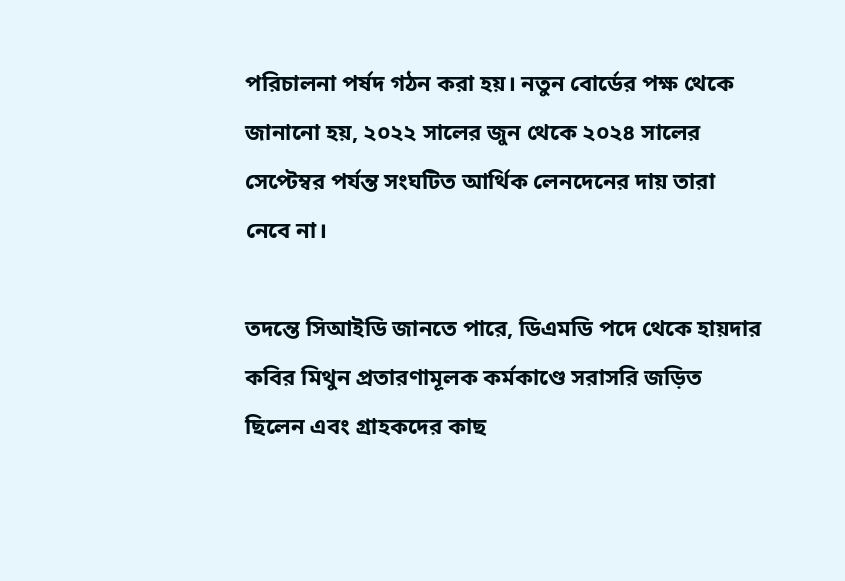পরিচালনা পর্ষদ গঠন করা হয়। নতুন বোর্ডের পক্ষ থেকে জানানো হয়, ২০২২ সালের জুন থেকে ২০২৪ সালের সেপ্টেম্বর পর্যন্ত সংঘটিত আর্থিক লেনদেনের দায় তারা নেবে না।

তদন্তে সিআইডি জানতে পারে, ডিএমডি পদে থেকে হায়দার কবির মিথুন প্রতারণামূলক কর্মকাণ্ডে সরাসরি জড়িত ছিলেন এবং গ্রাহকদের কাছ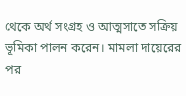থেকে অর্থ সংগ্রহ ও আত্মসাতে সক্রিয় ভূমিকা পালন করেন। মামলা দায়েরের পর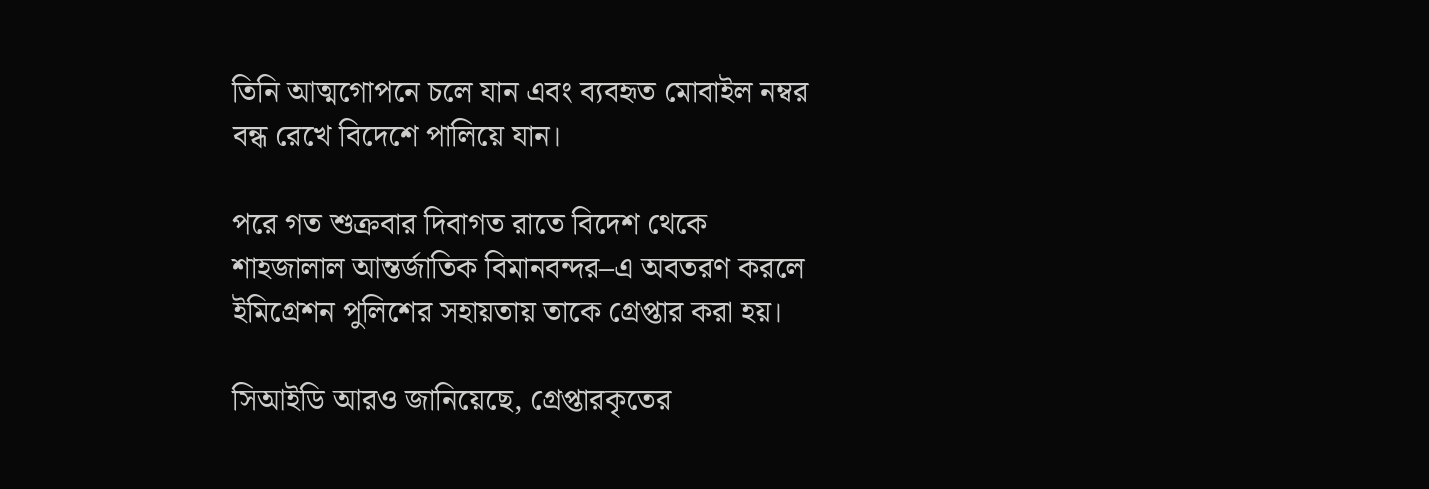তিনি আত্মগোপনে চলে যান এবং ব্যবহৃত মোবাইল নম্বর বন্ধ রেখে বিদেশে পালিয়ে যান।

পরে গত শুক্রবার দিবাগত রাতে বিদেশ থেকে শাহজালাল আন্তর্জাতিক বিমানবন্দর–এ অবতরণ করলে ইমিগ্রেশন পুলিশের সহায়তায় তাকে গ্রেপ্তার করা হয়।

সিআইডি আরও জানিয়েছে, গ্রেপ্তারকৃতের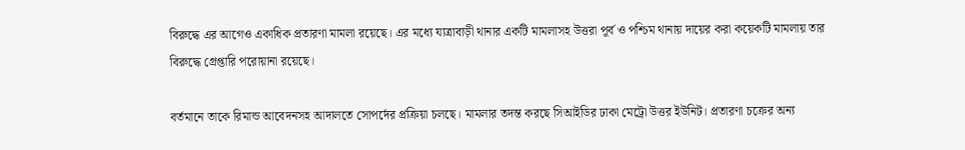বিরুদ্ধে এর আগেও একাধিক প্রতারণা মামলা রয়েছে। এর মধ্যে যাত্রাবাড়ী থানার একটি মামলাসহ উত্তরা পূর্ব ও পশ্চিম থানায় দায়ের করা কয়েকটি মামলায় তার বিরুদ্ধে গ্রেপ্তারি পরোয়ানা রয়েছে।

বর্তমানে তাকে রিমান্ড আবেদনসহ আদালতে সোপর্দের প্রক্রিয়া চলছে। মামলার তদন্ত করছে সিআইডির ঢাকা মেট্রো উত্তর ইউনিট। প্রতারণা চক্রের অন্য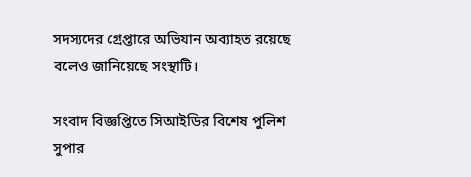সদস্যদের গ্রেপ্তারে অভিযান অব্যাহত রয়েছে বলেও জানিয়েছে সংস্থাটি।

সংবাদ বিজ্ঞপ্তিতে সিআইডির বিশেষ পুলিশ সুপার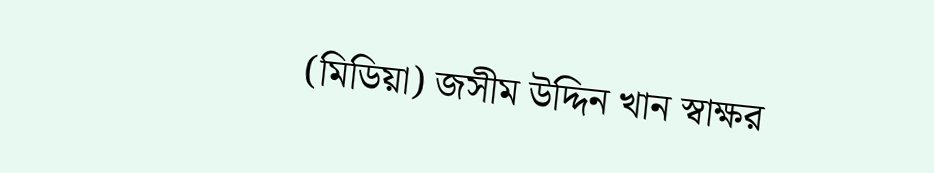(মিডিয়া) জসীম উদ্দিন খান স্বাক্ষর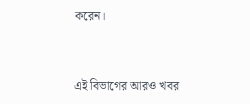করেন।


এই বিভাগের আরও খবর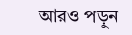আরও পড়ুন